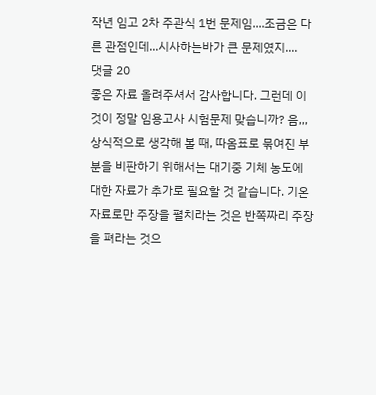작년 임고 2차 주관식 1번 문제임....조금은 다른 관점인데...시사하는바가 큰 문제였지....
댓글 20
좋은 자료 올려주셔서 감사합니다. 그런데 이것이 정말 임용고사 시험문제 맞습니까? 음,,, 상식적으로 생각해 볼 때, 따옴표로 묶여진 부분을 비판하기 위해서는 대기중 기체 농도에 대한 자료가 추가로 필요할 것 같습니다. 기온 자료로만 주장을 펼치라는 것은 반쪽짜리 주장을 펴라는 것으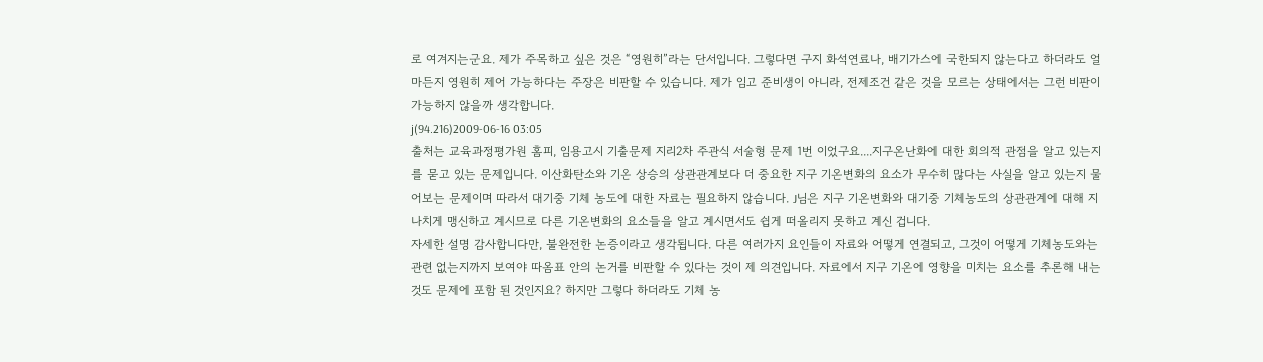로 여겨지는군요. 제가 주목하고 싶은 것은 “영원히”라는 단서입니다. 그렇다면 구지 화석연료나, 배기가스에 국한되지 않는다고 하더라도 얼마든지 영원히 제어 가능하다는 주장은 비판할 수 있습니다. 제가 임고 준비생이 아니라, 전제조건 같은 것을 모르는 상태에서는 그런 비판이 가능하지 않을까 생각합니다.
j(94.216)2009-06-16 03:05
출처는 교육과정평가원 홈피, 임용고시 기출문제 지리2차 주관식 서술형 문제 1번 이었구요....지구온난화에 대한 회의적 관점을 알고 있는지를 묻고 있는 문제입니다. 이산화탄소와 기온 상승의 상관관계보다 더 중요한 지구 기온변화의 요소가 무수히 많다는 사실을 알고 있는지 물어보는 문제이며 따라서 대기중 기체 농도에 대한 자료는 필요하지 않습니다. J님은 지구 기온변화와 대기중 기체농도의 상관관계에 대해 지나치게 맹신하고 계시므로 다른 기온변화의 요소들을 알고 계시면서도 쉽게 떠올리지 못하고 계신 겁니다.
자세한 설명 감사합니다만, 불완전한 논증이라고 생각됩니다. 다른 여러가지 요인들이 자료와 어떻게 연결되고, 그것이 어떻게 기체농도와는 관련 없는지까지 보여야 따옴표 안의 논거를 비판할 수 있다는 것이 제 의견입니다. 자료에서 지구 기온에 영향을 미치는 요소를 추론해 내는 것도 문제에 포함 된 것인지요? 하지만 그렇다 하더라도 기체 농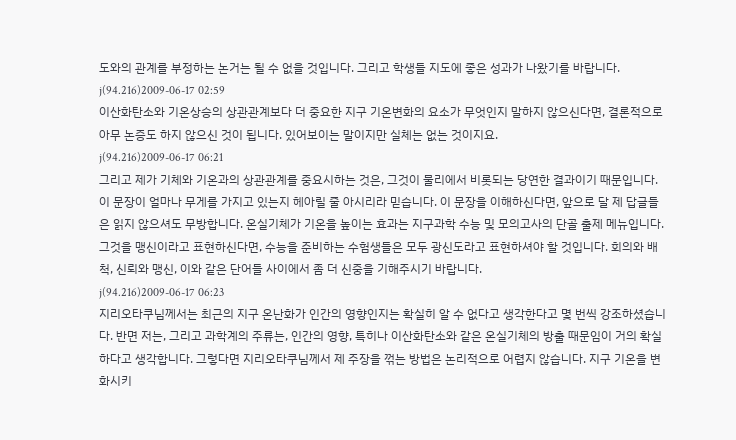도와의 관계를 부정하는 논거는 될 수 없을 것입니다. 그리고 학생들 지도에 좋은 성과가 나왔기를 바랍니다.
j(94.216)2009-06-17 02:59
이산화탄소와 기온상승의 상관관계보다 더 중요한 지구 기온변화의 요소가 무엇인지 말하지 않으신다면, 결론적으로 아무 논증도 하지 않으신 것이 됩니다. 있어보이는 말이지만 실체는 없는 것이지요.
j(94.216)2009-06-17 06:21
그리고 제가 기체와 기온과의 상관관계를 중요시하는 것은, 그것이 물리에서 비롯되는 당연한 결과이기 때문입니다. 이 문장이 얼마나 무게를 가지고 있는지 헤아릴 줄 아시리라 믿습니다. 이 문장을 이해하신다면, 앞으로 달 제 답글들은 읽지 않으셔도 무방합니다. 온실기체가 기온을 높이는 효과는 지구과학 수능 및 모의고사의 단골 출제 메뉴입니다. 그것을 맹신이라고 표현하신다면, 수능을 준비하는 수험생들은 모두 광신도라고 표현하셔야 할 것입니다. 회의와 배척, 신뢰와 맹신, 이와 같은 단어들 사이에서 좀 더 신중을 기해주시기 바랍니다.
j(94.216)2009-06-17 06:23
지리오타쿠님께서는 최근의 지구 온난화가 인간의 영향인지는 확실히 알 수 없다고 생각한다고 몇 번씩 강조하셨습니다. 반면 저는, 그리고 과학계의 주류는, 인간의 영향, 특히나 이산화탄소와 같은 온실기체의 방출 때문임이 거의 확실하다고 생각합니다. 그렇다면 지리오타쿠님께서 제 주장을 꺾는 방법은 논리적으로 어렵지 않습니다. 지구 기온을 변화시키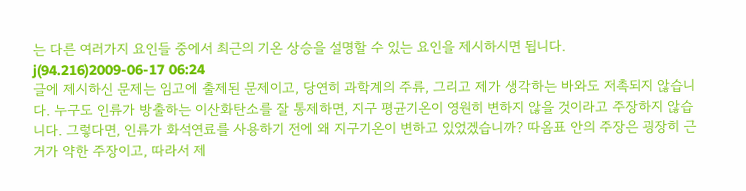는 다른 여러가지 요인들 중에서 최근의 기온 상승을 설명할 수 있는 요인을 제시하시면 됩니다.
j(94.216)2009-06-17 06:24
글에 제시하신 문제는 임고에 출제된 문제이고, 당연히 과학계의 주류, 그리고 제가 생각하는 바와도 저촉되지 않습니다. 누구도 인류가 방출하는 이산화탄소를 잘 통제하면, 지구 평균기온이 영원히 변하지 않을 것이라고 주장하지 않습니다. 그렇다면, 인류가 화석연료를 사용하기 전에 왜 지구기온이 변하고 있었겠습니까? 따옴표 안의 주장은 굉장히 근거가 약한 주장이고, 따라서 제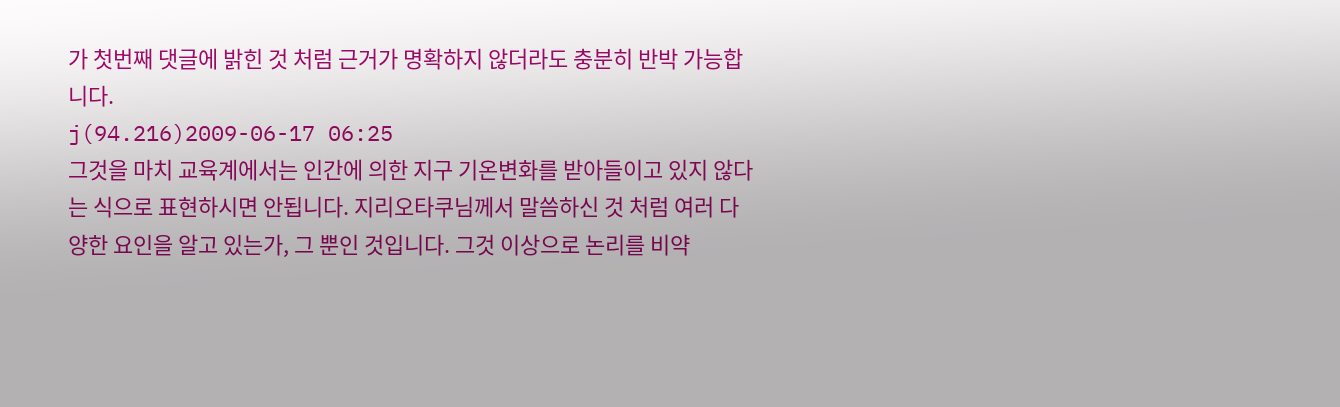가 첫번째 댓글에 밝힌 것 처럼 근거가 명확하지 않더라도 충분히 반박 가능합니다.
j(94.216)2009-06-17 06:25
그것을 마치 교육계에서는 인간에 의한 지구 기온변화를 받아들이고 있지 않다는 식으로 표현하시면 안됩니다. 지리오타쿠님께서 말씀하신 것 처럼 여러 다양한 요인을 알고 있는가, 그 뿐인 것입니다. 그것 이상으로 논리를 비약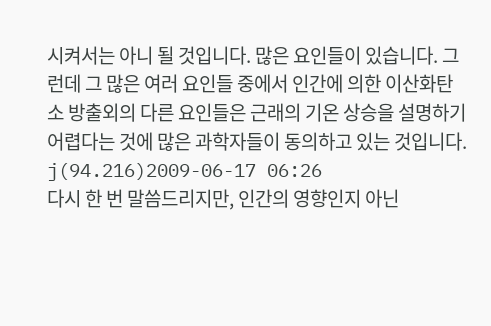시켜서는 아니 될 것입니다. 많은 요인들이 있습니다. 그런데 그 많은 여러 요인들 중에서 인간에 의한 이산화탄소 방출외의 다른 요인들은 근래의 기온 상승을 설명하기 어렵다는 것에 많은 과학자들이 동의하고 있는 것입니다.
j(94.216)2009-06-17 06:26
다시 한 번 말씀드리지만, 인간의 영향인지 아닌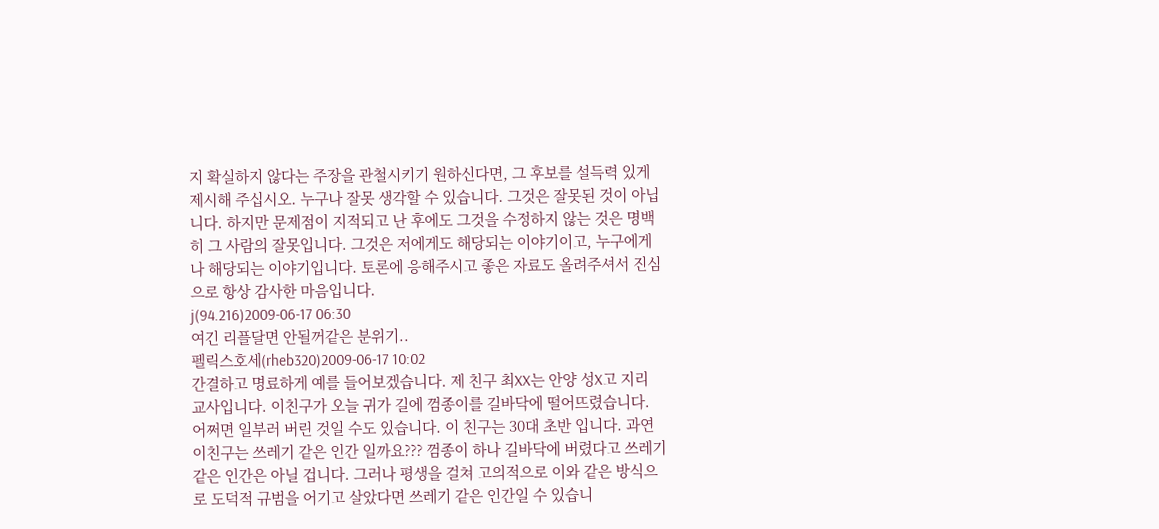지 확실하지 않다는 주장을 관철시키기 원하신다면, 그 후보를 설득력 있게 제시해 주십시오. 누구나 잘못 생각할 수 있습니다. 그것은 잘못된 것이 아닙니다. 하지만 문제점이 지적되고 난 후에도 그것을 수정하지 않는 것은 명백히 그 사람의 잘못입니다. 그것은 저에게도 해당되는 이야기이고, 누구에게나 해당되는 이야기입니다. 토론에 응해주시고 좋은 자료도 올려주셔서 진심으로 항상 감사한 마음입니다.
j(94.216)2009-06-17 06:30
여긴 리플달면 안될꺼같은 분위기..
펠릭스호세(rheb320)2009-06-17 10:02
간결하고 명료하게 예를 들어보겠습니다. 제 친구 최XX는 안양 성X고 지리 교사입니다. 이친구가 오늘 귀가 길에 껌종이를 길바닥에 떨어뜨렸습니다. 어쩌면 일부러 버린 것일 수도 있습니다. 이 친구는 30대 초반 입니다. 과연 이친구는 쓰레기 같은 인간 일까요??? 껌종이 하나 길바닥에 버렸다고 쓰레기 같은 인간은 아닐 겁니다. 그러나 평생을 걸쳐 고의적으로 이와 같은 방식으로 도덕적 규범을 어기고 살았다면 쓰레기 같은 인간일 수 있습니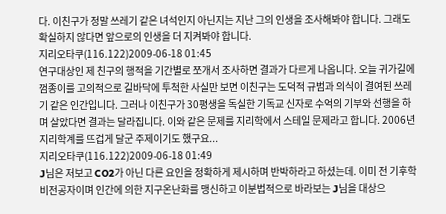다. 이친구가 정말 쓰레기 같은 녀석인지 아닌지는 지난 그의 인생을 조사해봐야 합니다. 그래도 확실하지 않다면 앞으로의 인생을 더 지켜봐야 합니다.
지리오타쿠(116.122)2009-06-18 01:45
연구대상인 제 친구의 행적을 기간별로 쪼개서 조사하면 결과가 다르게 나옵니다. 오늘 귀가길에 껌종이를 고의적으로 길바닥에 투척한 사실만 보면 이친구는 도덕적 규범과 의식이 결여된 쓰레기 같은 인간입니다. 그러나 이친구가 30평생을 독실한 기독교 신자로 수억의 기부와 선행을 하며 살았다면 결과는 달라집니다. 이와 같은 문제를 지리학에서 스테일 문제라고 합니다. 2006년 지리학계를 뜨겁게 달군 주제이기도 했구요...
지리오타쿠(116.122)2009-06-18 01:49
J님은 저보고 CO2가 아닌 다른 요인을 정확하게 제시하며 반박하라고 하셨는데. 이미 전 기후학 비전공자이며 인간에 의한 지구온난화를 맹신하고 이분법적으로 바라보는 J님을 대상으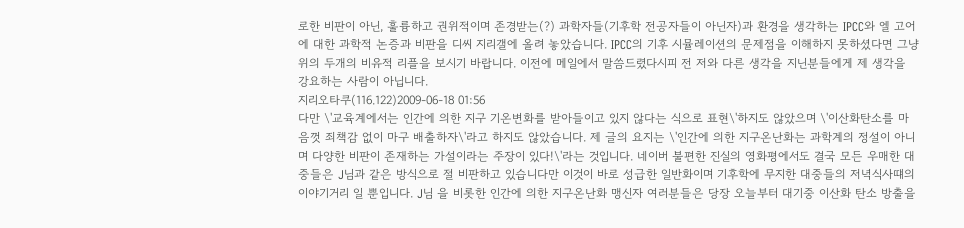로한 비판이 아닌, 훌륭하고 권위적이며 존경받는(?) 과학자들(기후학 전공자들이 아닌자)과 환경을 생각하는 IPCC와 엘 고어에 대한 과학적 논증과 비판을 디씨 지리갤에 올려 놓았습니다. IPCC의 기후 시뮬레이션의 문제점을 이해하지 못하셨다면 그냥 위의 두개의 비유적 리플을 보시기 바랍니다. 이전에 메일에서 말씀드렸다시피 전 저와 다른 생각을 지닌분들에게 제 생각을 강요하는 사람이 아닙니다.
지리오타쿠(116.122)2009-06-18 01:56
다만 \'교육계에서는 인간에 의한 지구 기온변화를 받아들이고 있지 않다는 식으로 표현\'하지도 않았으며 \'이산화탄소를 마음껏 죄책감 없이 마구 배출하자\'라고 하지도 않았습니다. 제 글의 요지는 \'인간에 의한 지구온난화는 과학계의 정설이 아니며 다양한 비판이 존재하는 가설이라는 주장이 있다!\'라는 것입니다. 네이버 불편한 진실의 영화평에서도 결국 모든 우매한 대중들은 J님과 같은 방식으로 절 비판하고 있습니다만 이것이 바로 성급한 일반화이며 기후학에 무지한 대중들의 저녁식사떄의 이야기거리 일 뿐입니다. J님 을 비롯한 인간에 의한 지구온난화 맹신자 여러분들은 당장 오늘부터 대기중 이산화 탄소 방출을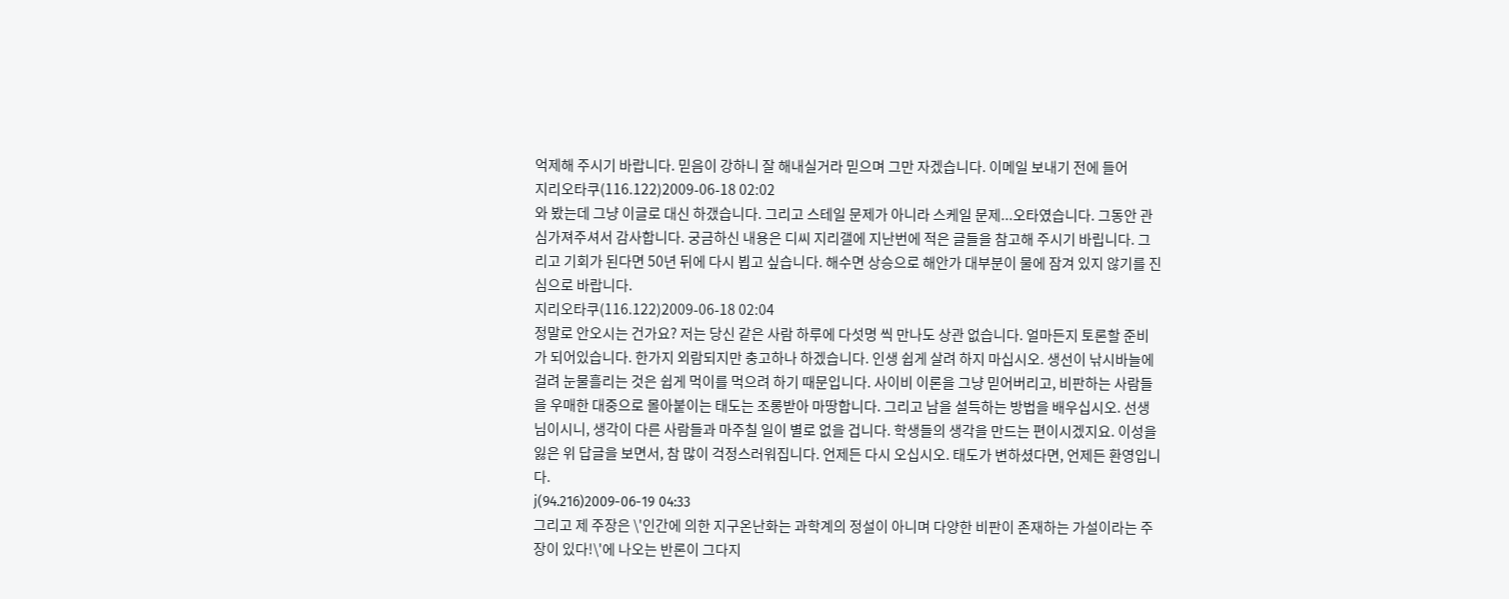억제해 주시기 바랍니다. 믿음이 강하니 잘 해내실거라 믿으며 그만 자겠습니다. 이메일 보내기 전에 들어
지리오타쿠(116.122)2009-06-18 02:02
와 봤는데 그냥 이글로 대신 하갰습니다. 그리고 스테일 문제가 아니라 스케일 문제...오타였습니다. 그동안 관심가져주셔서 감사합니다. 궁금하신 내용은 디씨 지리갤에 지난번에 적은 글들을 참고해 주시기 바립니다. 그리고 기회가 된다면 50년 뒤에 다시 뵙고 싶습니다. 해수면 상승으로 해안가 대부분이 물에 잠겨 있지 않기를 진심으로 바랍니다.
지리오타쿠(116.122)2009-06-18 02:04
정말로 안오시는 건가요? 저는 당신 같은 사람 하루에 다섯명 씩 만나도 상관 없습니다. 얼마든지 토론할 준비가 되어있습니다. 한가지 외람되지만 충고하나 하겠습니다. 인생 쉽게 살려 하지 마십시오. 생선이 낚시바늘에 걸려 눈물흘리는 것은 쉽게 먹이를 먹으려 하기 때문입니다. 사이비 이론을 그냥 믿어버리고, 비판하는 사람들을 우매한 대중으로 몰아붙이는 태도는 조롱받아 마땅합니다. 그리고 남을 설득하는 방법을 배우십시오. 선생님이시니, 생각이 다른 사람들과 마주칠 일이 별로 없을 겁니다. 학생들의 생각을 만드는 편이시겠지요. 이성을 잃은 위 답글을 보면서, 참 많이 걱정스러워집니다. 언제든 다시 오십시오. 태도가 변하셨다면, 언제든 환영입니다.
j(94.216)2009-06-19 04:33
그리고 제 주장은 \'인간에 의한 지구온난화는 과학계의 정설이 아니며 다양한 비판이 존재하는 가설이라는 주장이 있다!\'에 나오는 반론이 그다지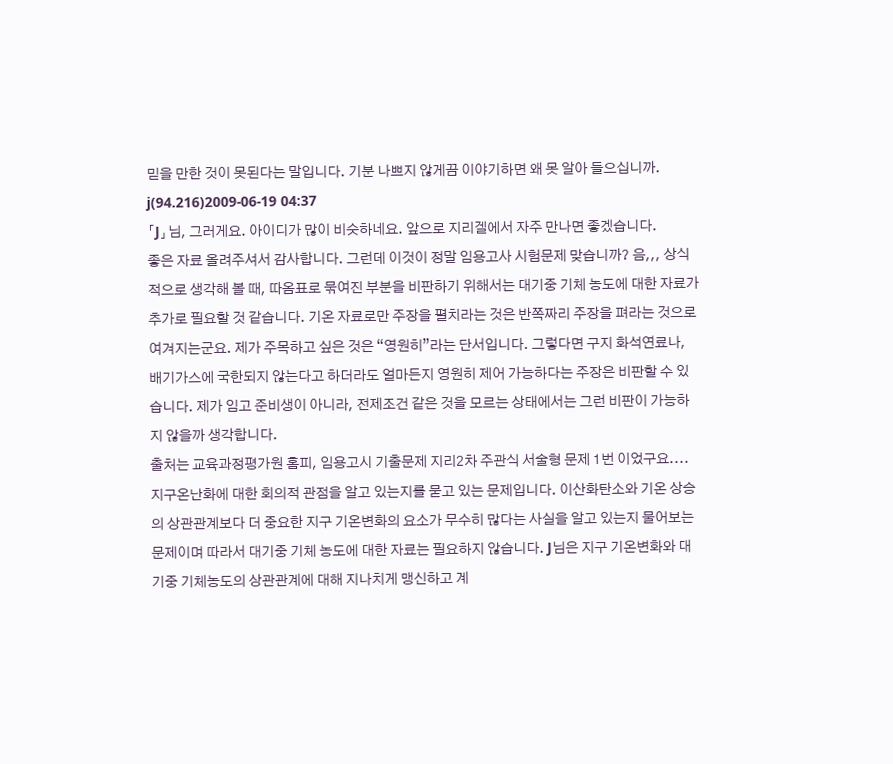믿을 만한 것이 못된다는 말입니다. 기분 나쁘지 않게끔 이야기하면 왜 못 알아 들으십니까.
j(94.216)2009-06-19 04:37
「J」님, 그러게요. 아이디가 많이 비슷하네요. 앞으로 지리겔에서 자주 만나면 좋겠습니다.
좋은 자료 올려주셔서 감사합니다. 그런데 이것이 정말 임용고사 시험문제 맞습니까? 음,,, 상식적으로 생각해 볼 때, 따옴표로 묶여진 부분을 비판하기 위해서는 대기중 기체 농도에 대한 자료가 추가로 필요할 것 같습니다. 기온 자료로만 주장을 펼치라는 것은 반쪽짜리 주장을 펴라는 것으로 여겨지는군요. 제가 주목하고 싶은 것은 “영원히”라는 단서입니다. 그렇다면 구지 화석연료나, 배기가스에 국한되지 않는다고 하더라도 얼마든지 영원히 제어 가능하다는 주장은 비판할 수 있습니다. 제가 임고 준비생이 아니라, 전제조건 같은 것을 모르는 상태에서는 그런 비판이 가능하지 않을까 생각합니다.
출처는 교육과정평가원 홈피, 임용고시 기출문제 지리2차 주관식 서술형 문제 1번 이었구요....지구온난화에 대한 회의적 관점을 알고 있는지를 묻고 있는 문제입니다. 이산화탄소와 기온 상승의 상관관계보다 더 중요한 지구 기온변화의 요소가 무수히 많다는 사실을 알고 있는지 물어보는 문제이며 따라서 대기중 기체 농도에 대한 자료는 필요하지 않습니다. J님은 지구 기온변화와 대기중 기체농도의 상관관계에 대해 지나치게 맹신하고 계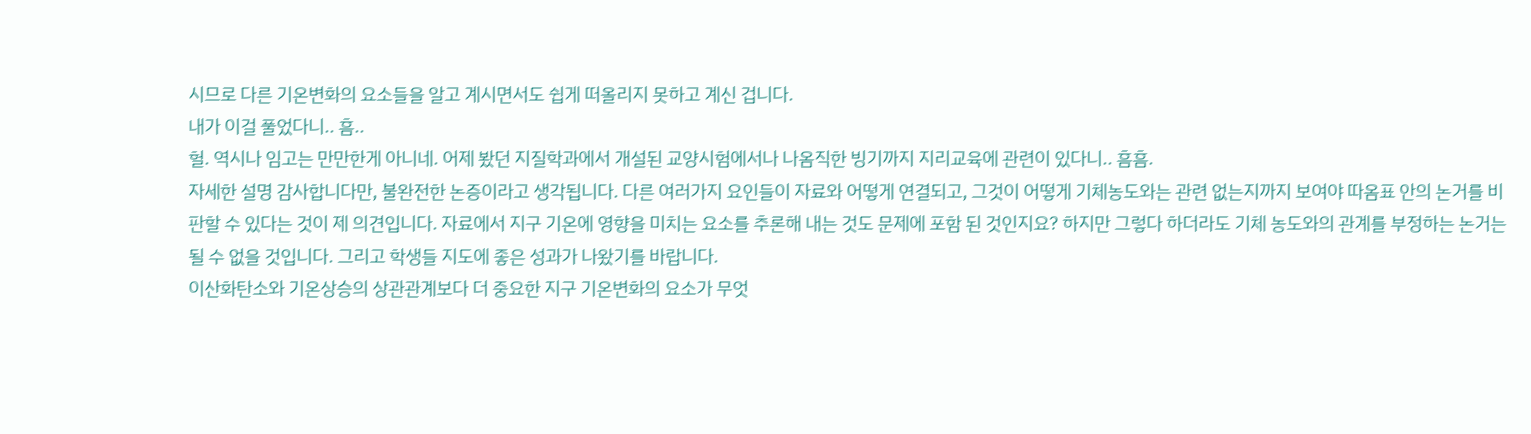시므로 다른 기온변화의 요소들을 알고 계시면서도 쉽게 떠올리지 못하고 계신 겁니다.
내가 이걸 풀었다니.. 흠..
헐. 역시나 임고는 만만한게 아니네. 어제 봤던 지질학과에서 개설된 교양시험에서나 나옴직한 빙기까지 지리교육에 관련이 있다니.. 흠흠.
자세한 설명 감사합니다만, 불완전한 논증이라고 생각됩니다. 다른 여러가지 요인들이 자료와 어떻게 연결되고, 그것이 어떻게 기체농도와는 관련 없는지까지 보여야 따옴표 안의 논거를 비판할 수 있다는 것이 제 의견입니다. 자료에서 지구 기온에 영향을 미치는 요소를 추론해 내는 것도 문제에 포함 된 것인지요? 하지만 그렇다 하더라도 기체 농도와의 관계를 부정하는 논거는 될 수 없을 것입니다. 그리고 학생들 지도에 좋은 성과가 나왔기를 바랍니다.
이산화탄소와 기온상승의 상관관계보다 더 중요한 지구 기온변화의 요소가 무엇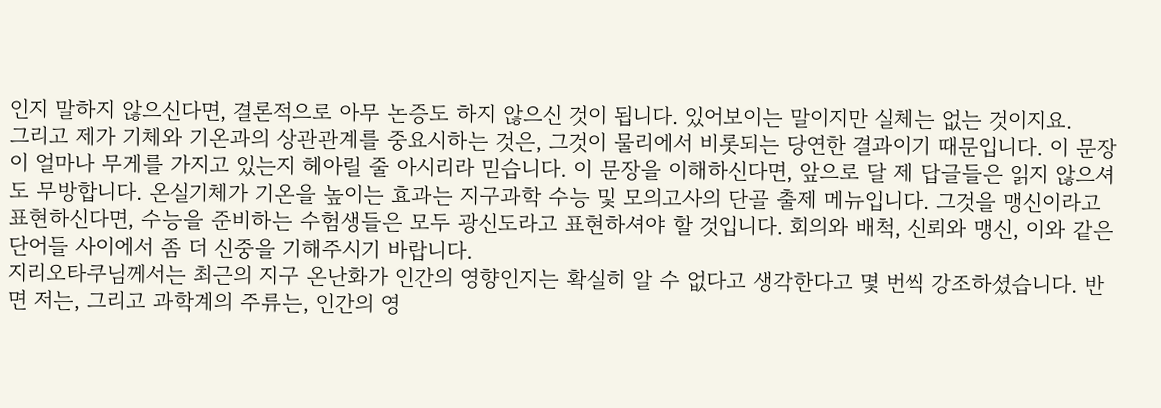인지 말하지 않으신다면, 결론적으로 아무 논증도 하지 않으신 것이 됩니다. 있어보이는 말이지만 실체는 없는 것이지요.
그리고 제가 기체와 기온과의 상관관계를 중요시하는 것은, 그것이 물리에서 비롯되는 당연한 결과이기 때문입니다. 이 문장이 얼마나 무게를 가지고 있는지 헤아릴 줄 아시리라 믿습니다. 이 문장을 이해하신다면, 앞으로 달 제 답글들은 읽지 않으셔도 무방합니다. 온실기체가 기온을 높이는 효과는 지구과학 수능 및 모의고사의 단골 출제 메뉴입니다. 그것을 맹신이라고 표현하신다면, 수능을 준비하는 수험생들은 모두 광신도라고 표현하셔야 할 것입니다. 회의와 배척, 신뢰와 맹신, 이와 같은 단어들 사이에서 좀 더 신중을 기해주시기 바랍니다.
지리오타쿠님께서는 최근의 지구 온난화가 인간의 영향인지는 확실히 알 수 없다고 생각한다고 몇 번씩 강조하셨습니다. 반면 저는, 그리고 과학계의 주류는, 인간의 영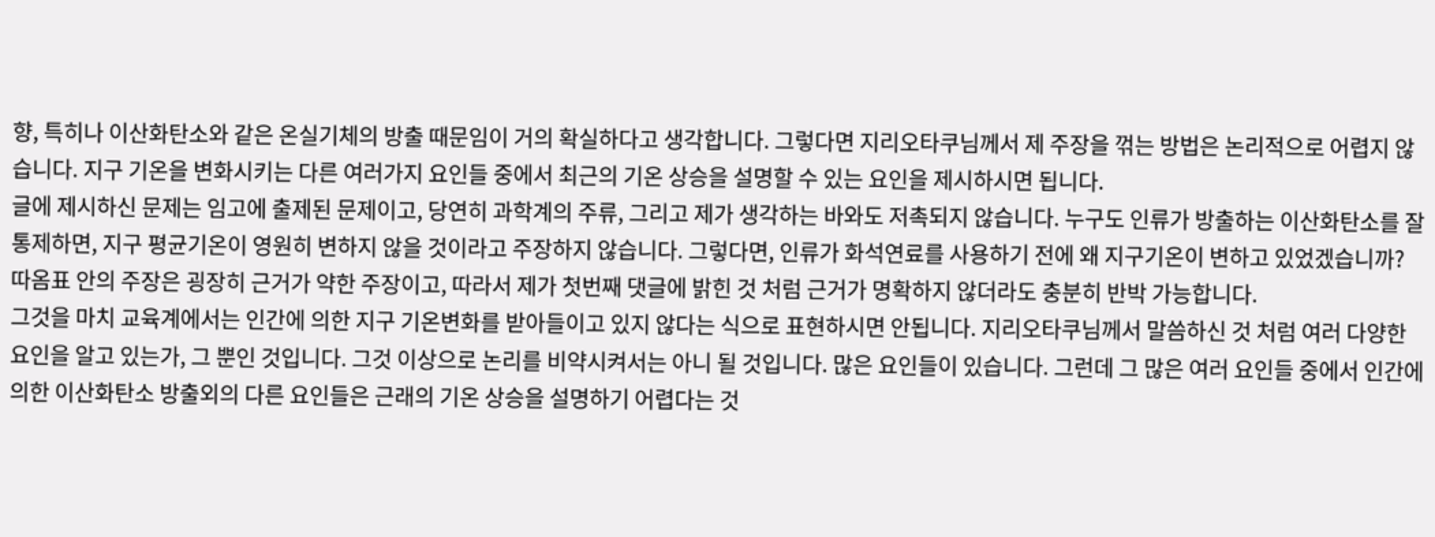향, 특히나 이산화탄소와 같은 온실기체의 방출 때문임이 거의 확실하다고 생각합니다. 그렇다면 지리오타쿠님께서 제 주장을 꺾는 방법은 논리적으로 어렵지 않습니다. 지구 기온을 변화시키는 다른 여러가지 요인들 중에서 최근의 기온 상승을 설명할 수 있는 요인을 제시하시면 됩니다.
글에 제시하신 문제는 임고에 출제된 문제이고, 당연히 과학계의 주류, 그리고 제가 생각하는 바와도 저촉되지 않습니다. 누구도 인류가 방출하는 이산화탄소를 잘 통제하면, 지구 평균기온이 영원히 변하지 않을 것이라고 주장하지 않습니다. 그렇다면, 인류가 화석연료를 사용하기 전에 왜 지구기온이 변하고 있었겠습니까? 따옴표 안의 주장은 굉장히 근거가 약한 주장이고, 따라서 제가 첫번째 댓글에 밝힌 것 처럼 근거가 명확하지 않더라도 충분히 반박 가능합니다.
그것을 마치 교육계에서는 인간에 의한 지구 기온변화를 받아들이고 있지 않다는 식으로 표현하시면 안됩니다. 지리오타쿠님께서 말씀하신 것 처럼 여러 다양한 요인을 알고 있는가, 그 뿐인 것입니다. 그것 이상으로 논리를 비약시켜서는 아니 될 것입니다. 많은 요인들이 있습니다. 그런데 그 많은 여러 요인들 중에서 인간에 의한 이산화탄소 방출외의 다른 요인들은 근래의 기온 상승을 설명하기 어렵다는 것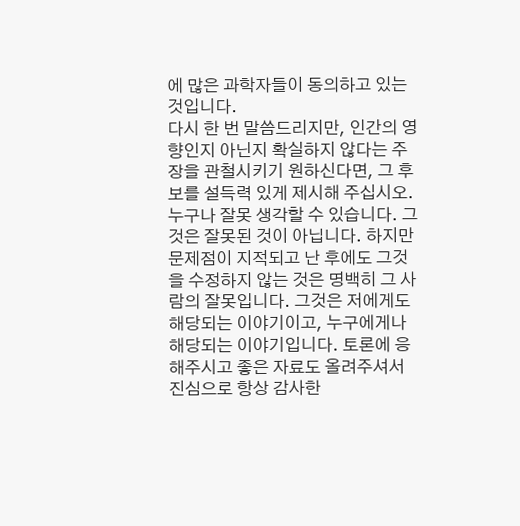에 많은 과학자들이 동의하고 있는 것입니다.
다시 한 번 말씀드리지만, 인간의 영향인지 아닌지 확실하지 않다는 주장을 관철시키기 원하신다면, 그 후보를 설득력 있게 제시해 주십시오. 누구나 잘못 생각할 수 있습니다. 그것은 잘못된 것이 아닙니다. 하지만 문제점이 지적되고 난 후에도 그것을 수정하지 않는 것은 명백히 그 사람의 잘못입니다. 그것은 저에게도 해당되는 이야기이고, 누구에게나 해당되는 이야기입니다. 토론에 응해주시고 좋은 자료도 올려주셔서 진심으로 항상 감사한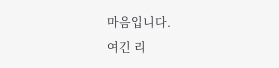마음입니다.
여긴 리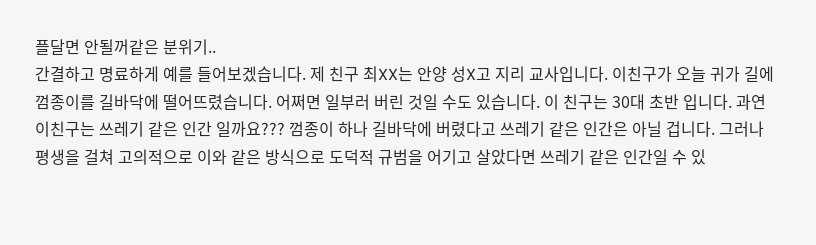플달면 안될꺼같은 분위기..
간결하고 명료하게 예를 들어보겠습니다. 제 친구 최XX는 안양 성X고 지리 교사입니다. 이친구가 오늘 귀가 길에 껌종이를 길바닥에 떨어뜨렸습니다. 어쩌면 일부러 버린 것일 수도 있습니다. 이 친구는 30대 초반 입니다. 과연 이친구는 쓰레기 같은 인간 일까요??? 껌종이 하나 길바닥에 버렸다고 쓰레기 같은 인간은 아닐 겁니다. 그러나 평생을 걸쳐 고의적으로 이와 같은 방식으로 도덕적 규범을 어기고 살았다면 쓰레기 같은 인간일 수 있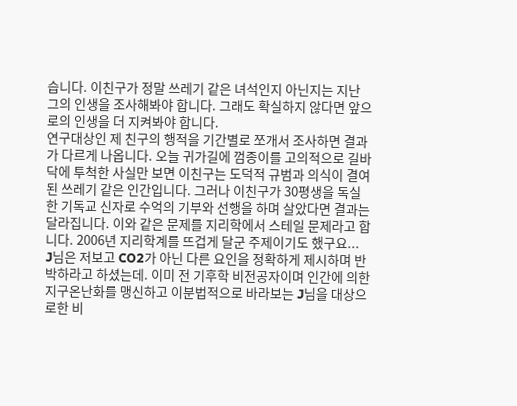습니다. 이친구가 정말 쓰레기 같은 녀석인지 아닌지는 지난 그의 인생을 조사해봐야 합니다. 그래도 확실하지 않다면 앞으로의 인생을 더 지켜봐야 합니다.
연구대상인 제 친구의 행적을 기간별로 쪼개서 조사하면 결과가 다르게 나옵니다. 오늘 귀가길에 껌종이를 고의적으로 길바닥에 투척한 사실만 보면 이친구는 도덕적 규범과 의식이 결여된 쓰레기 같은 인간입니다. 그러나 이친구가 30평생을 독실한 기독교 신자로 수억의 기부와 선행을 하며 살았다면 결과는 달라집니다. 이와 같은 문제를 지리학에서 스테일 문제라고 합니다. 2006년 지리학계를 뜨겁게 달군 주제이기도 했구요...
J님은 저보고 CO2가 아닌 다른 요인을 정확하게 제시하며 반박하라고 하셨는데. 이미 전 기후학 비전공자이며 인간에 의한 지구온난화를 맹신하고 이분법적으로 바라보는 J님을 대상으로한 비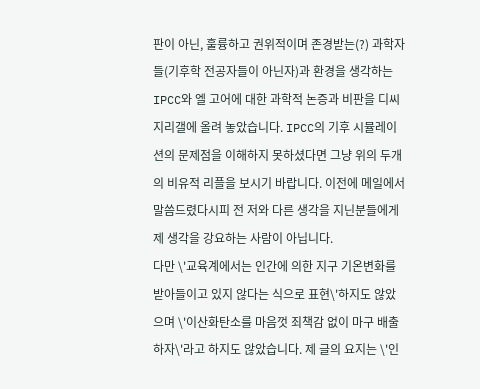판이 아닌, 훌륭하고 권위적이며 존경받는(?) 과학자들(기후학 전공자들이 아닌자)과 환경을 생각하는 IPCC와 엘 고어에 대한 과학적 논증과 비판을 디씨 지리갤에 올려 놓았습니다. IPCC의 기후 시뮬레이션의 문제점을 이해하지 못하셨다면 그냥 위의 두개의 비유적 리플을 보시기 바랍니다. 이전에 메일에서 말씀드렸다시피 전 저와 다른 생각을 지닌분들에게 제 생각을 강요하는 사람이 아닙니다.
다만 \'교육계에서는 인간에 의한 지구 기온변화를 받아들이고 있지 않다는 식으로 표현\'하지도 않았으며 \'이산화탄소를 마음껏 죄책감 없이 마구 배출하자\'라고 하지도 않았습니다. 제 글의 요지는 \'인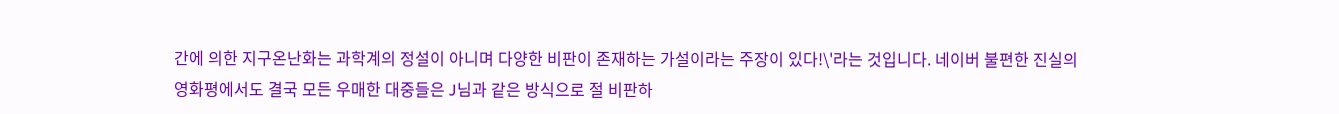간에 의한 지구온난화는 과학계의 정설이 아니며 다양한 비판이 존재하는 가설이라는 주장이 있다!\'라는 것입니다. 네이버 불편한 진실의 영화평에서도 결국 모든 우매한 대중들은 J님과 같은 방식으로 절 비판하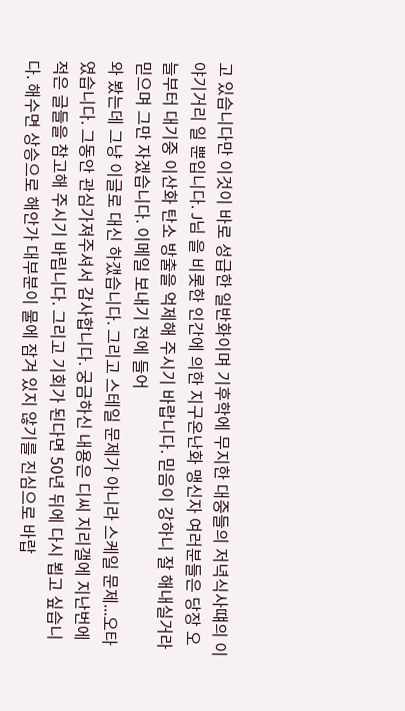고 있습니다만 이것이 바로 성급한 일반화이며 기후학에 무지한 대중들의 저녁식사떄의 이야기거리 일 뿐입니다. J님 을 비롯한 인간에 의한 지구온난화 맹신자 여러분들은 당장 오늘부터 대기중 이산화 탄소 방출을 억제해 주시기 바랍니다. 믿음이 강하니 잘 해내실거라 믿으며 그만 자겠습니다. 이메일 보내기 전에 들어
와 봤는데 그냥 이글로 대신 하갰습니다. 그리고 스테일 문제가 아니라 스케일 문제...오타였습니다. 그동안 관심가져주셔서 감사합니다. 궁금하신 내용은 디씨 지리갤에 지난번에 적은 글들을 참고해 주시기 바립니다. 그리고 기회가 된다면 50년 뒤에 다시 뵙고 싶습니다. 해수면 상승으로 해안가 대부분이 물에 잠겨 있지 않기를 진심으로 바랍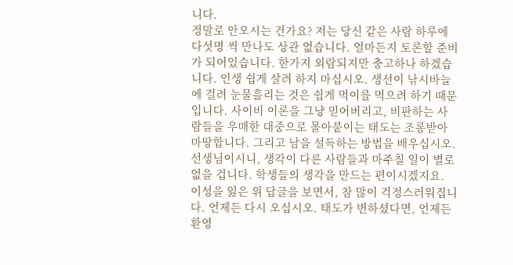니다.
정말로 안오시는 건가요? 저는 당신 같은 사람 하루에 다섯명 씩 만나도 상관 없습니다. 얼마든지 토론할 준비가 되어있습니다. 한가지 외람되지만 충고하나 하겠습니다. 인생 쉽게 살려 하지 마십시오. 생선이 낚시바늘에 걸려 눈물흘리는 것은 쉽게 먹이를 먹으려 하기 때문입니다. 사이비 이론을 그냥 믿어버리고, 비판하는 사람들을 우매한 대중으로 몰아붙이는 태도는 조롱받아 마땅합니다. 그리고 남을 설득하는 방법을 배우십시오. 선생님이시니, 생각이 다른 사람들과 마주칠 일이 별로 없을 겁니다. 학생들의 생각을 만드는 편이시겠지요. 이성을 잃은 위 답글을 보면서, 참 많이 걱정스러워집니다. 언제든 다시 오십시오. 태도가 변하셨다면, 언제든 환영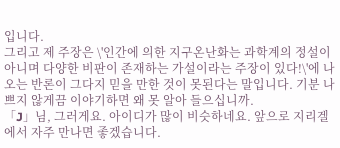입니다.
그리고 제 주장은 \'인간에 의한 지구온난화는 과학계의 정설이 아니며 다양한 비판이 존재하는 가설이라는 주장이 있다!\'에 나오는 반론이 그다지 믿을 만한 것이 못된다는 말입니다. 기분 나쁘지 않게끔 이야기하면 왜 못 알아 들으십니까.
「J」님, 그러게요. 아이디가 많이 비슷하네요. 앞으로 지리겔에서 자주 만나면 좋겠습니다.